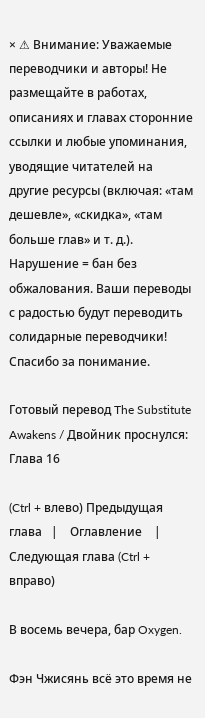× ⚠ Внимание: Уважаемые переводчики и авторы! Не размещайте в работах, описаниях и главах сторонние ссылки и любые упоминания, уводящие читателей на другие ресурсы (включая: «там дешевле», «скидка», «там больше глав» и т. д.). Нарушение = бан без обжалования. Ваши переводы с радостью будут переводить солидарные переводчики! Спасибо за понимание.

Готовый перевод The Substitute Awakens / Двойник проснулся: Глава 16

(Ctrl + влево) Предыдущая глава   |    Оглавление    |   Следующая глава (Ctrl + вправо)

В восемь вечера, бар Oxygen.

Фэн Чжисянь всё это время не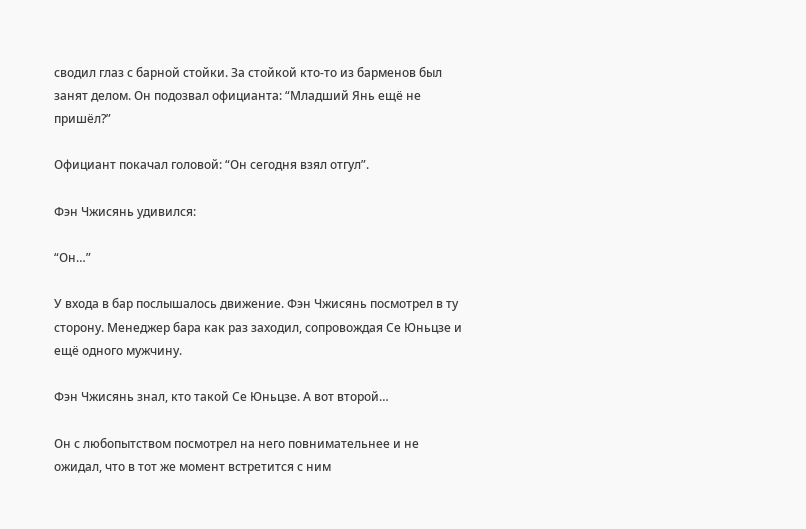сводил глаз с барной стойки. За стойкой кто-то из барменов был занят делом. Он подозвал официанта: “Младший Янь ещё не пришёл?”

Официант покачал головой: “Он сегодня взял отгул”.

Фэн Чжисянь удивился:

“Он…”

У входа в бар послышалось движение. Фэн Чжисянь посмотрел в ту сторону. Менеджер бара как раз заходил, сопровождая Се Юньцзе и ещё одного мужчину.

Фэн Чжисянь знал, кто такой Се Юньцзе. А вот второй…

Он с любопытством посмотрел на него повнимательнее и не ожидал, что в тот же момент встретится с ним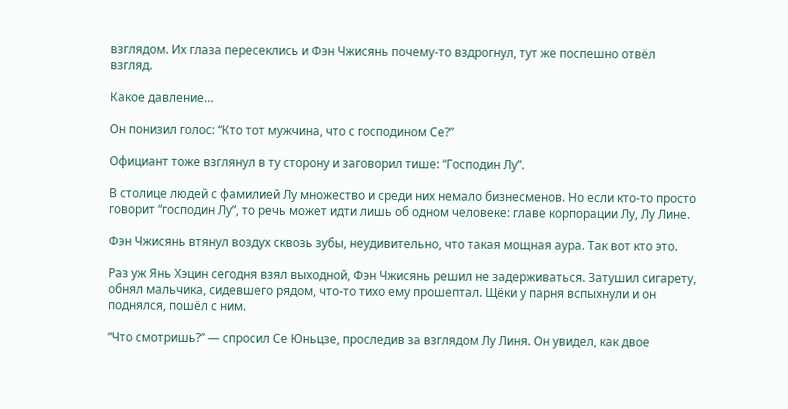взглядом. Их глаза пересеклись и Фэн Чжисянь почему-то вздрогнул, тут же поспешно отвёл взгляд.

Какое давление…

Он понизил голос: “Кто тот мужчина, что с господином Се?”

Официант тоже взглянул в ту сторону и заговорил тише: “Господин Лу”.

В столице людей с фамилией Лу множество и среди них немало бизнесменов. Но если кто-то просто говорит “господин Лу”, то речь может идти лишь об одном человеке: главе корпорации Лу, Лу Лине.

Фэн Чжисянь втянул воздух сквозь зубы, неудивительно, что такая мощная аура. Так вот кто это.

Раз уж Янь Хэцин сегодня взял выходной, Фэн Чжисянь решил не задерживаться. Затушил сигарету, обнял мальчика, сидевшего рядом, что-то тихо ему прошептал. Щёки у парня вспыхнули и он поднялся, пошёл с ним.

“Что смотришь?” — спросил Се Юньцзе, проследив за взглядом Лу Линя. Он увидел, как двое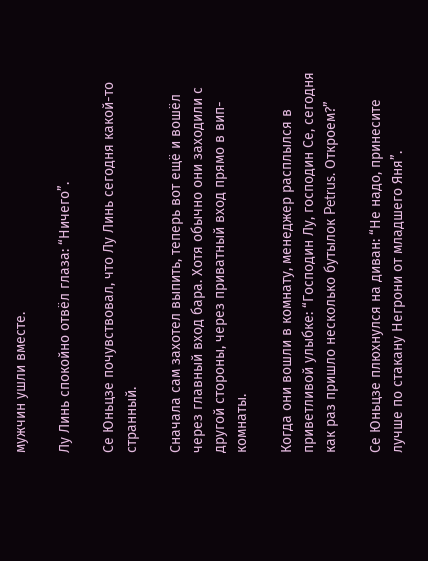мужчин ушли вместе.

Лу Линь спокойно отвёл глаза: “Ничего”.

Се Юньцзе почувствовал, что Лу Линь сегодня какой-то странный.

Сначала сам захотел выпить, теперь вот ещё и вошёл через главный вход бара. Хотя обычно они заходили с другой стороны, через приватный вход прямо в вип-комнаты.

Когда они вошли в комнату, менеджер расплылся в приветливой улыбке: “Господин Лу, господин Се, сегодня как раз пришло несколько бутылок Petrus. Откроем?”

Се Юньцзе плюхнулся на диван: “Не надо, принесите лучше по стакану Негрони от младшего Яня”.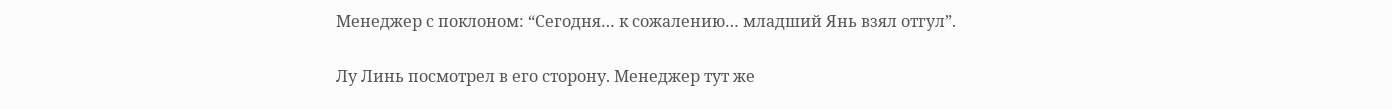Менеджер с поклоном: “Сегодня… к сожалению… младший Янь взял отгул”.

Лу Линь посмотрел в его сторону. Менеджер тут же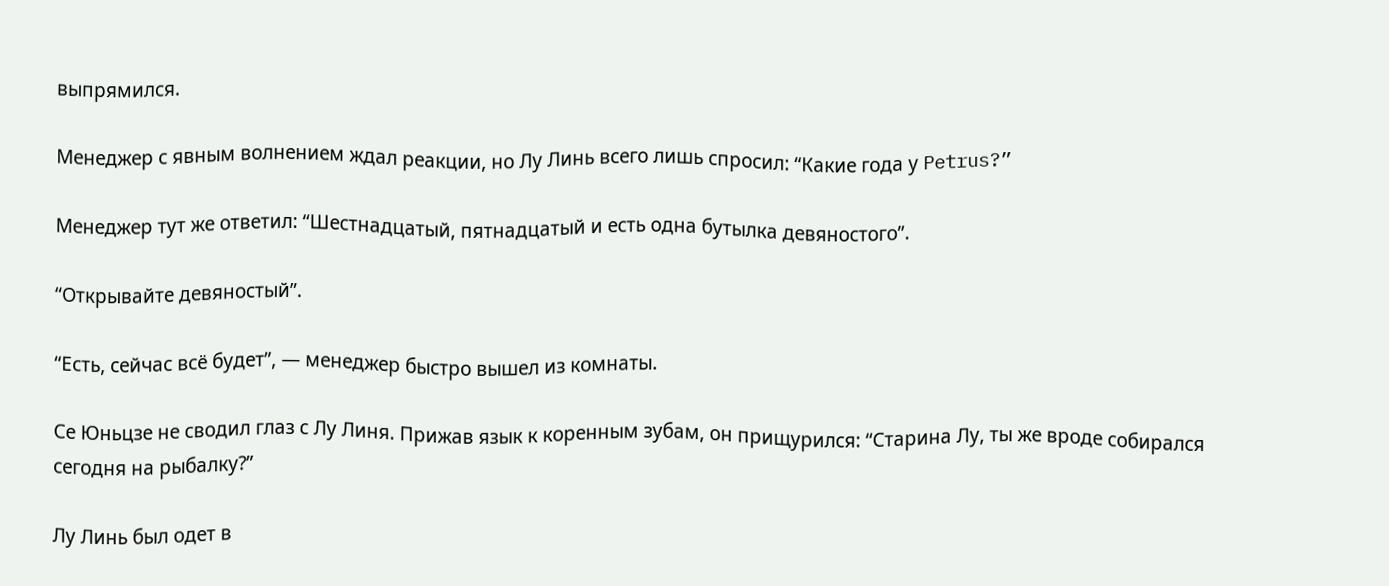выпрямился.

Менеджер с явным волнением ждал реакции, но Лу Линь всего лишь спросил: “Какие года у Petrus?”

Менеджер тут же ответил: “Шестнадцатый, пятнадцатый и есть одна бутылка девяностого”.

“Открывайте девяностый”.

“Есть, сейчас всё будет”, — менеджер быстро вышел из комнаты.

Се Юньцзе не сводил глаз с Лу Линя. Прижав язык к коренным зубам, он прищурился: “Старина Лу, ты же вроде собирался сегодня на рыбалку?”

Лу Линь был одет в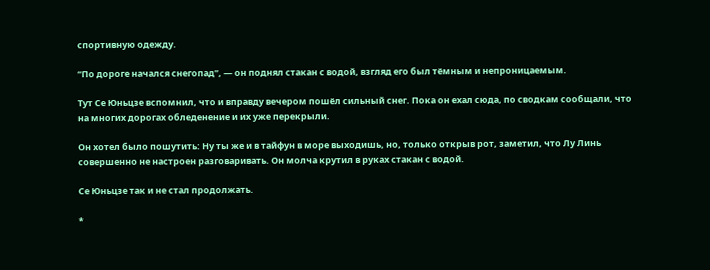спортивную одежду.

“По дороге начался снегопад”, — он поднял стакан с водой, взгляд его был тёмным и непроницаемым.

Тут Се Юньцзе вспомнил, что и вправду вечером пошёл сильный снег. Пока он ехал сюда, по сводкам сообщали, что на многих дорогах обледенение и их уже перекрыли.

Он хотел было пошутить: Ну ты же и в тайфун в море выходишь, но, только открыв рот, заметил, что Лу Линь совершенно не настроен разговаривать. Он молча крутил в руках стакан с водой.

Се Юньцзе так и не стал продолжать.

*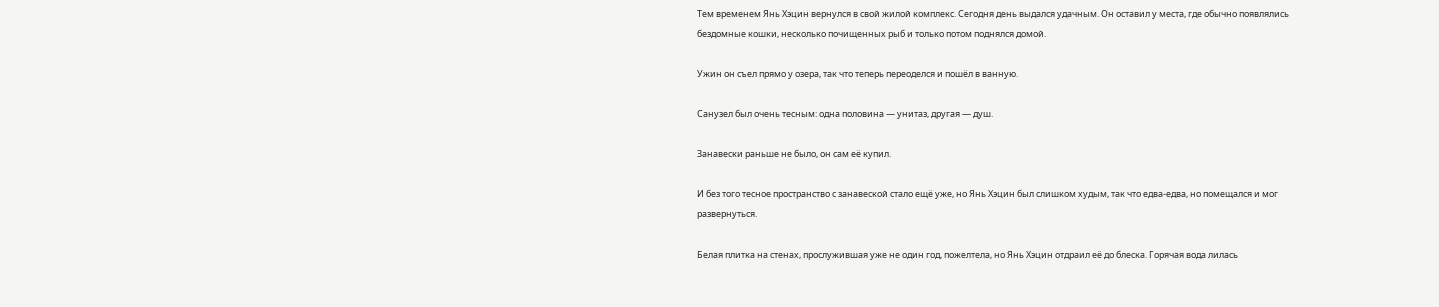Тем временем Янь Хэцин вернулся в свой жилой комплекс. Сегодня день выдался удачным. Он оставил у места, где обычно появлялись бездомные кошки, несколько почищенных рыб и только потом поднялся домой.

Ужин он съел прямо у озера, так что теперь переоделся и пошёл в ванную.

Санузел был очень тесным: одна половина — унитаз, другая — душ.

Занавески раньше не было, он сам её купил.

И без того тесное пространство с занавеской стало ещё уже, но Янь Хэцин был слишком худым, так что едва-едва, но помещался и мог развернуться.

Белая плитка на стенах, прослужившая уже не один год, пожелтела, но Янь Хэцин отдраил её до блеска. Горячая вода лилась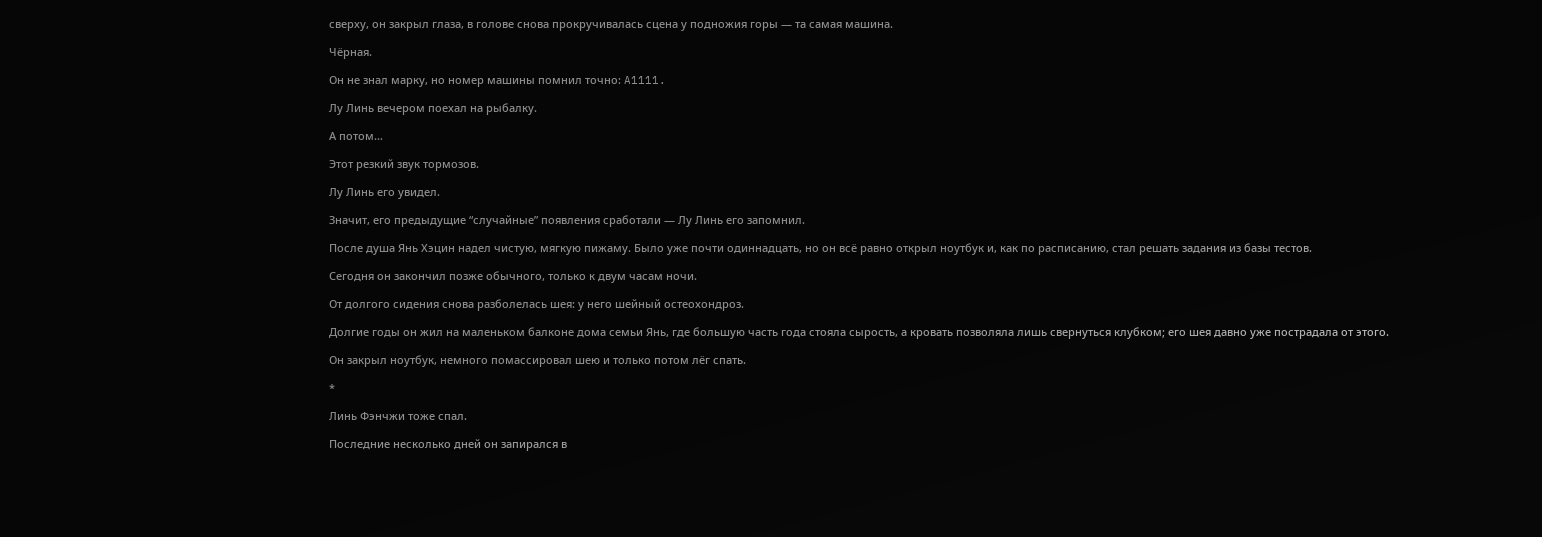сверху, он закрыл глаза, в голове снова прокручивалась сцена у подножия горы — та самая машина.

Чёрная.

Он не знал марку, но номер машины помнил точно: A1111.

Лу Линь вечером поехал на рыбалку.

А потом…

Этот резкий звук тормозов.

Лу Линь его увидел.

Значит, его предыдущие “случайные” появления сработали — Лу Линь его запомнил.

После душа Янь Хэцин надел чистую, мягкую пижаму. Было уже почти одиннадцать, но он всё равно открыл ноутбук и, как по расписанию, стал решать задания из базы тестов.

Сегодня он закончил позже обычного, только к двум часам ночи.

От долгого сидения снова разболелась шея: у него шейный остеохондроз.

Долгие годы он жил на маленьком балконе дома семьи Янь, где большую часть года стояла сырость, а кровать позволяла лишь свернуться клубком; его шея давно уже пострадала от этого.

Он закрыл ноутбук, немного помассировал шею и только потом лёг спать.

*

Линь Фэнчжи тоже спал.

Последние несколько дней он запирался в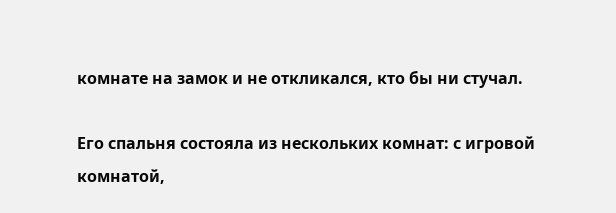комнате на замок и не откликался, кто бы ни стучал.

Его спальня состояла из нескольких комнат: с игровой комнатой,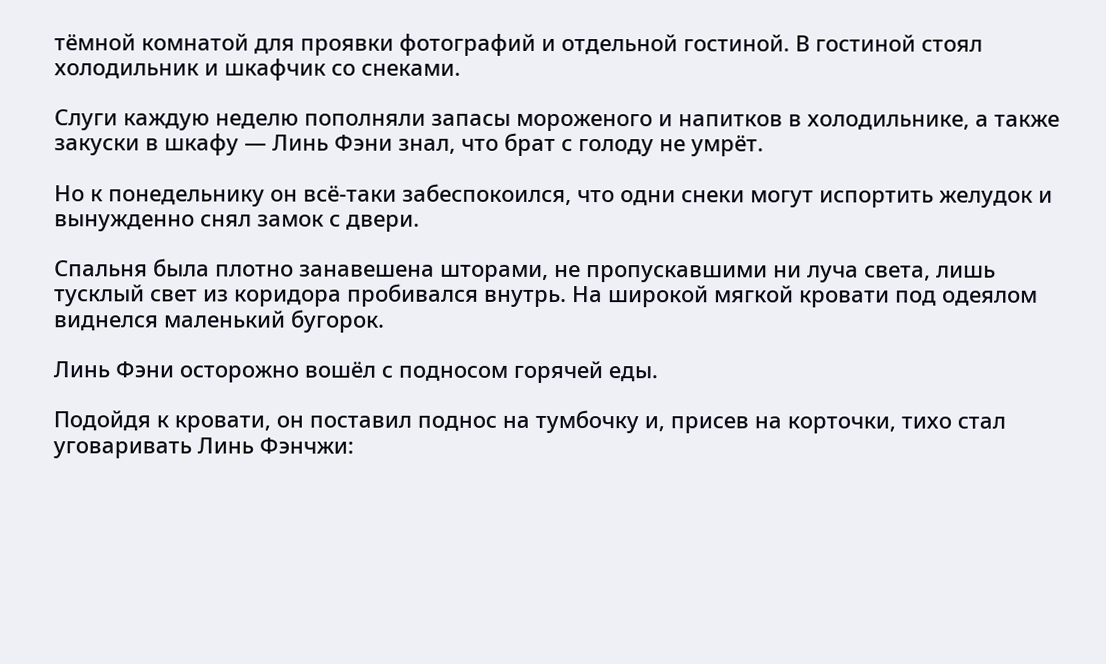тёмной комнатой для проявки фотографий и отдельной гостиной. В гостиной стоял холодильник и шкафчик со снеками.

Слуги каждую неделю пополняли запасы мороженого и напитков в холодильнике, а также закуски в шкафу — Линь Фэни знал, что брат с голоду не умрёт.

Но к понедельнику он всё-таки забеспокоился, что одни снеки могут испортить желудок и вынужденно снял замок с двери.

Спальня была плотно занавешена шторами, не пропускавшими ни луча света, лишь тусклый свет из коридора пробивался внутрь. На широкой мягкой кровати под одеялом виднелся маленький бугорок.

Линь Фэни осторожно вошёл с подносом горячей еды.

Подойдя к кровати, он поставил поднос на тумбочку и, присев на корточки, тихо стал уговаривать Линь Фэнчжи: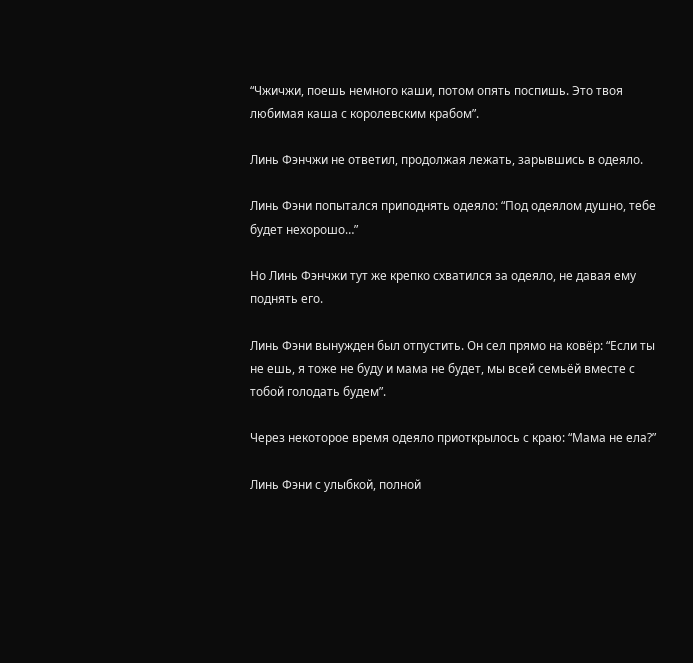“Чжичжи, поешь немного каши, потом опять поспишь. Это твоя любимая каша с королевским крабом”.

Линь Фэнчжи не ответил, продолжая лежать, зарывшись в одеяло.

Линь Фэни попытался приподнять одеяло: “Под одеялом душно, тебе будет нехорошо…”

Но Линь Фэнчжи тут же крепко схватился за одеяло, не давая ему поднять его.

Линь Фэни вынужден был отпустить. Он сел прямо на ковёр: “Если ты не ешь, я тоже не буду и мама не будет, мы всей семьёй вместе с тобой голодать будем”.

Через некоторое время одеяло приоткрылось с краю: “Мама не ела?”

Линь Фэни с улыбкой, полной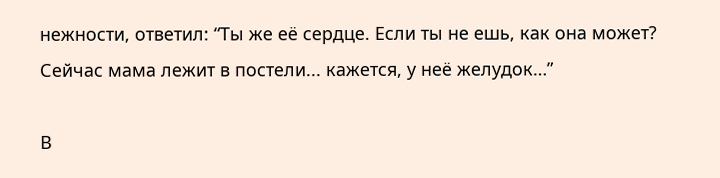нежности, ответил: “Ты же её сердце. Если ты не ешь, как она может? Сейчас мама лежит в постели... кажется, у неё желудок…”

В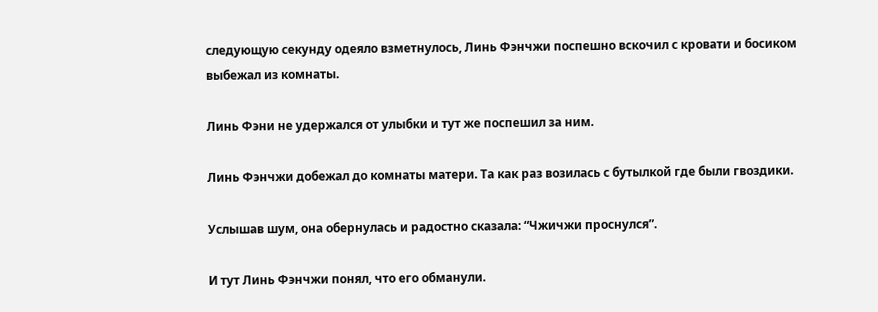следующую секунду одеяло взметнулось, Линь Фэнчжи поспешно вскочил с кровати и босиком выбежал из комнаты.

Линь Фэни не удержался от улыбки и тут же поспешил за ним.

Линь Фэнчжи добежал до комнаты матери. Та как раз возилась с бутылкой где были гвоздики.

Услышав шум, она обернулась и радостно сказала: “Чжичжи проснулся”.

И тут Линь Фэнчжи понял, что его обманули.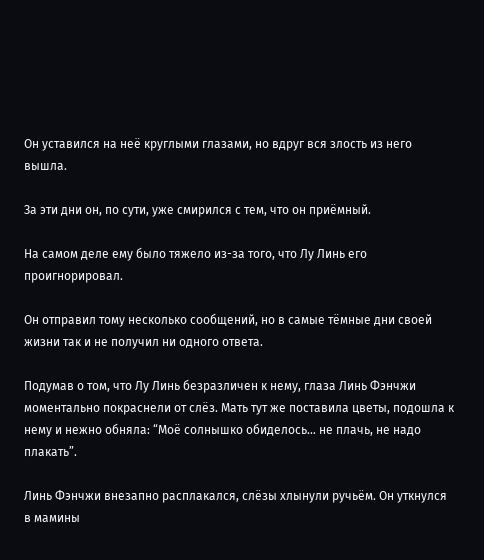Он уставился на неё круглыми глазами, но вдруг вся злость из него вышла.

За эти дни он, по сути, уже смирился с тем, что он приёмный.

На самом деле ему было тяжело из-за того, что Лу Линь его проигнорировал.

Он отправил тому несколько сообщений, но в самые тёмные дни своей жизни так и не получил ни одного ответа.

Подумав о том, что Лу Линь безразличен к нему, глаза Линь Фэнчжи моментально покраснели от слёз. Мать тут же поставила цветы, подошла к нему и нежно обняла: “Моё солнышко обиделось… не плачь, не надо плакать”.

Линь Фэнчжи внезапно расплакался, слёзы хлынули ручьём. Он уткнулся в мамины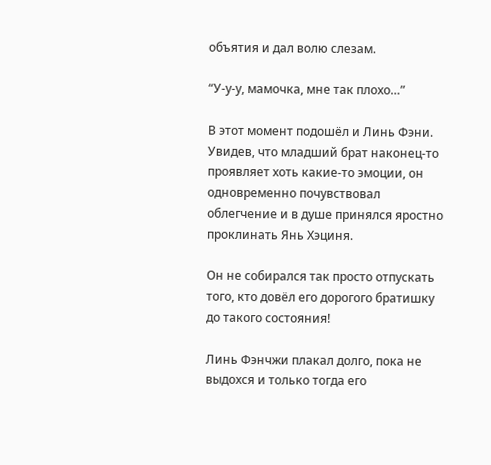объятия и дал волю слезам.

“У-у-у, мамочка, мне так плохо…”

В этот момент подошёл и Линь Фэни. Увидев, что младший брат наконец-то проявляет хоть какие-то эмоции, он одновременно почувствовал облегчение и в душе принялся яростно проклинать Янь Хэциня.

Он не собирался так просто отпускать того, кто довёл его дорогого братишку до такого состояния!

Линь Фэнчжи плакал долго, пока не выдохся и только тогда его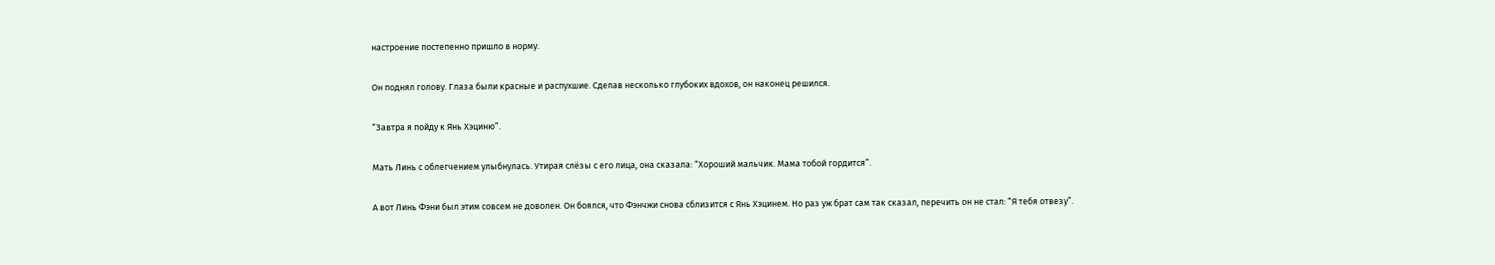настроение постепенно пришло в норму.

Он поднял голову. Глаза были красные и распухшие. Сделав несколько глубоких вдохов, он наконец решился.

“Завтра я пойду к Янь Хэциню”.

Мать Линь с облегчением улыбнулась. Утирая слёзы с его лица, она сказала: “Хороший мальчик. Мама тобой гордится”.

А вот Линь Фэни был этим совсем не доволен. Он боялся, что Фэнчжи снова сблизится с Янь Хэцинем. Но раз уж брат сам так сказал, перечить он не стал: “Я тебя отвезу”.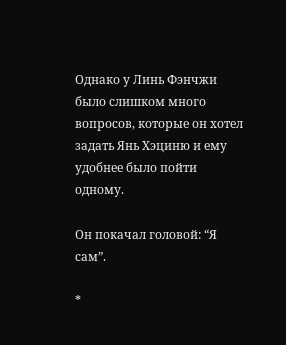Однако у Линь Фэнчжи было слишком много вопросов, которые он хотел задать Янь Хэциню и ему удобнее было пойти одному.

Он покачал головой: “Я сам”.

*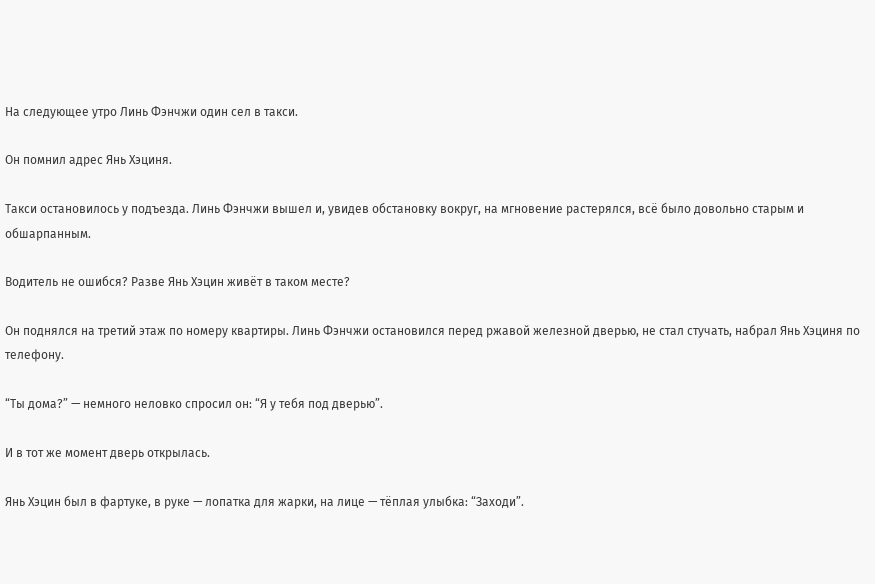На следующее утро Линь Фэнчжи один сел в такси.

Он помнил адрес Янь Хэциня.

Такси остановилось у подъезда. Линь Фэнчжи вышел и, увидев обстановку вокруг, на мгновение растерялся, всё было довольно старым и обшарпанным.

Водитель не ошибся? Разве Янь Хэцин живёт в таком месте?

Он поднялся на третий этаж по номеру квартиры. Линь Фэнчжи остановился перед ржавой железной дверью, не стал стучать, набрал Янь Хэциня по телефону.

“Ты дома?” — немного неловко спросил он: “Я у тебя под дверью”.

И в тот же момент дверь открылась.

Янь Хэцин был в фартуке, в руке — лопатка для жарки, на лице — тёплая улыбка: “Заходи”.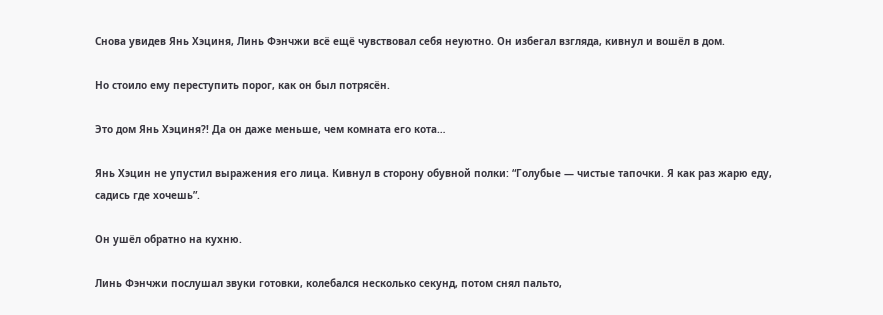Снова увидев Янь Хэциня, Линь Фэнчжи всё ещё чувствовал себя неуютно. Он избегал взгляда, кивнул и вошёл в дом.

Но стоило ему переступить порог, как он был потрясён.

Это дом Янь Хэциня?! Да он даже меньше, чем комната его кота…

Янь Хэцин не упустил выражения его лица. Кивнул в сторону обувной полки: “Голубые — чистые тапочки. Я как раз жарю еду, садись где хочешь”.

Он ушёл обратно на кухню.

Линь Фэнчжи послушал звуки готовки, колебался несколько секунд, потом снял пальто,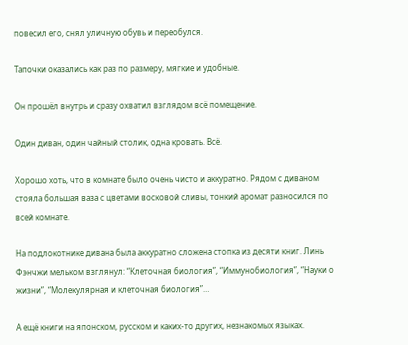повесил его, снял уличную обувь и переобулся.

Тапочки оказались как раз по размеру, мягкие и удобные.

Он прошёл внутрь и сразу охватил взглядом всё помещение.

Один диван, один чайный столик, одна кровать. Всё.

Хорошо хоть, что в комнате было очень чисто и аккуратно. Рядом с диваном стояла большая ваза с цветами восковой сливы, тонкий аромат разносился по всей комнате.

На подлокотнике дивана была аккуратно сложена стопка из десяти книг. Линь Фэнчжи мельком взглянул: “Клеточная биология”, “Иммунобиология”, “Науки о жизни”, “Молекулярная и клеточная биология”…

А ещё книги на японском, русском и каких-то других, незнакомых языках.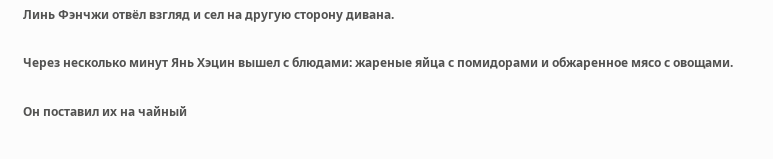Линь Фэнчжи отвёл взгляд и сел на другую сторону дивана.

Через несколько минут Янь Хэцин вышел с блюдами: жареные яйца с помидорами и обжаренное мясо с овощами.

Он поставил их на чайный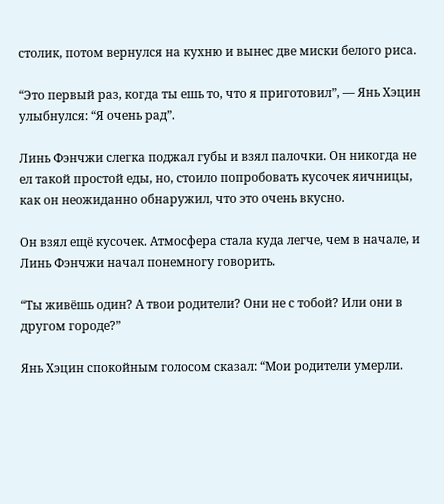столик, потом вернулся на кухню и вынес две миски белого риса.

“Это первый раз, когда ты ешь то, что я приготовил”, — Янь Хэцин улыбнулся: “Я очень рад”.

Линь Фэнчжи слегка поджал губы и взял палочки. Он никогда не ел такой простой еды, но, стоило попробовать кусочек яичницы, как он неожиданно обнаружил, что это очень вкусно.

Он взял ещё кусочек. Атмосфера стала куда легче, чем в начале, и Линь Фэнчжи начал понемногу говорить.

“Ты живёшь один? А твои родители? Они не с тобой? Или они в другом городе?”

Янь Хэцин спокойным голосом сказал: “Мои родители умерли.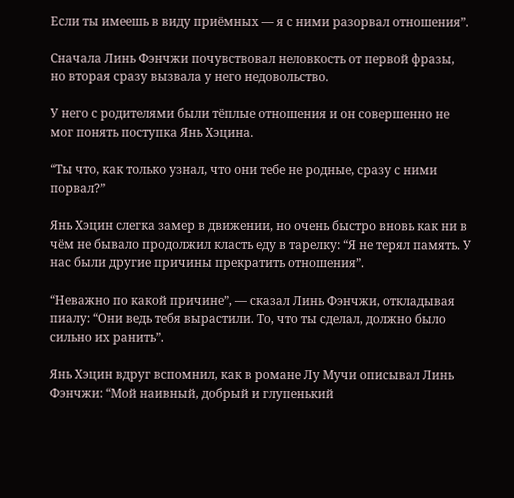Если ты имеешь в виду приёмных — я с ними разорвал отношения”.

Сначала Линь Фэнчжи почувствовал неловкость от первой фразы, но вторая сразу вызвала у него недовольство.

У него с родителями были тёплые отношения и он совершенно не мог понять поступка Янь Хэцина.

“Ты что, как только узнал, что они тебе не родные, сразу с ними порвал?”

Янь Хэцин слегка замер в движении, но очень быстро вновь как ни в чём не бывало продолжил класть еду в тарелку: “Я не терял память. У нас были другие причины прекратить отношения”.

“Неважно по какой причине”, — сказал Линь Фэнчжи, откладывая пиалу: “Они ведь тебя вырастили. То, что ты сделал, должно было сильно их ранить”.

Янь Хэцин вдруг вспомнил, как в романе Лу Мучи описывал Линь Фэнчжи: “Мой наивный, добрый и глупенький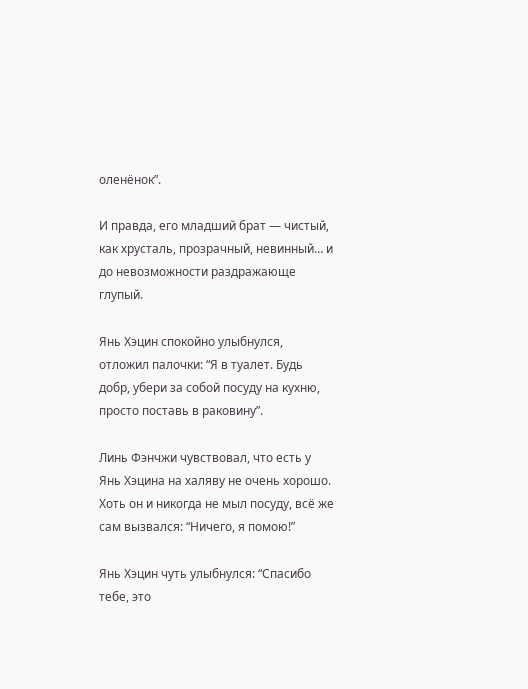оленёнок”.

И правда, его младший брат — чистый, как хрусталь, прозрачный, невинный… и до невозможности раздражающе глупый.

Янь Хэцин спокойно улыбнулся, отложил палочки: “Я в туалет. Будь добр, убери за собой посуду на кухню, просто поставь в раковину”.

Линь Фэнчжи чувствовал, что есть у Янь Хэцина на халяву не очень хорошо. Хоть он и никогда не мыл посуду, всё же сам вызвался: “Ничего, я помою!”

Янь Хэцин чуть улыбнулся: “Спасибо тебе, это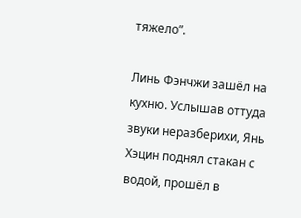тяжело”.

Линь Фэнчжи зашёл на кухню. Услышав оттуда звуки неразберихи, Янь Хэцин поднял стакан с водой, прошёл в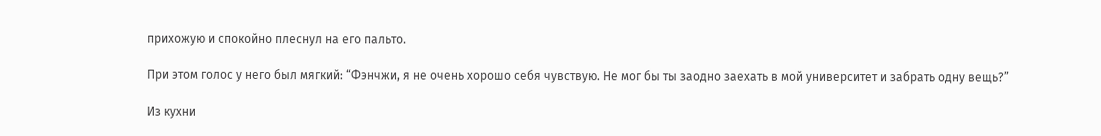прихожую и спокойно плеснул на его пальто.

При этом голос у него был мягкий: “Фэнчжи, я не очень хорошо себя чувствую. Не мог бы ты заодно заехать в мой университет и забрать одну вещь?”

Из кухни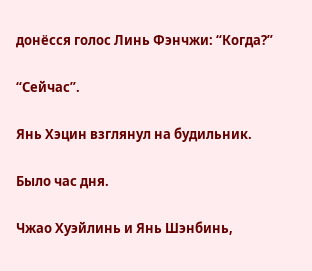донёсся голос Линь Фэнчжи: “Когда?”

“Сейчас”.

Янь Хэцин взглянул на будильник.

Было час дня.

Чжао Хуэйлинь и Янь Шэнбинь,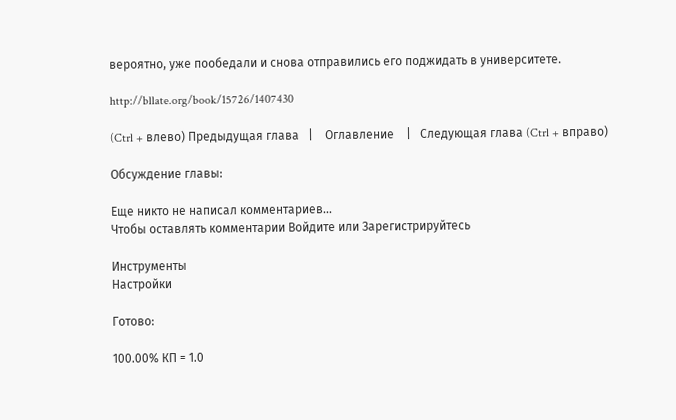вероятно, уже пообедали и снова отправились его поджидать в университете.

http://bllate.org/book/15726/1407430

(Ctrl + влево) Предыдущая глава   |    Оглавление    |   Следующая глава (Ctrl + вправо)

Обсуждение главы:

Еще никто не написал комментариев...
Чтобы оставлять комментарии Войдите или Зарегистрируйтесь

Инструменты
Настройки

Готово:

100.00% КП = 1.0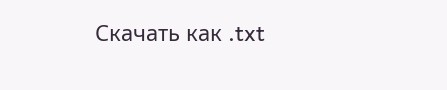Скачать как .txt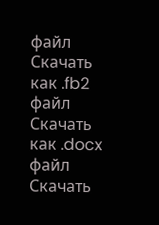файл
Скачать как .fb2 файл
Скачать как .docx файл
Скачать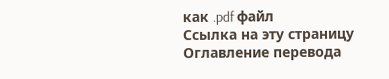как .pdf файл
Ссылка на эту страницу
Оглавление перевода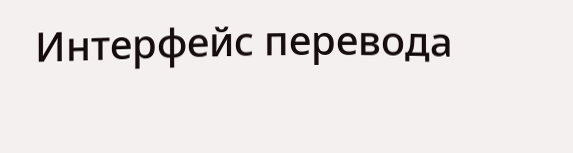Интерфейс перевода